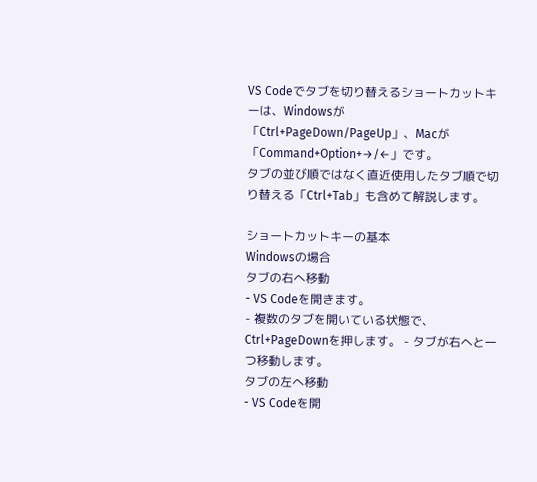VS Codeでタブを切り替えるショートカットキーは、Windowsが「Ctrl+PageDown/PageUp」、Macが「Command+Option+→/←」です。
タブの並び順ではなく直近使用したタブ順で切り替える「Ctrl+Tab」も含めて解説します。

ショートカットキーの基本
Windowsの場合
タブの右へ移動
- VS Codeを開きます。
- 複数のタブを開いている状態で、
Ctrl+PageDownを押します。 - タブが右へと一つ移動します。
タブの左へ移動
- VS Codeを開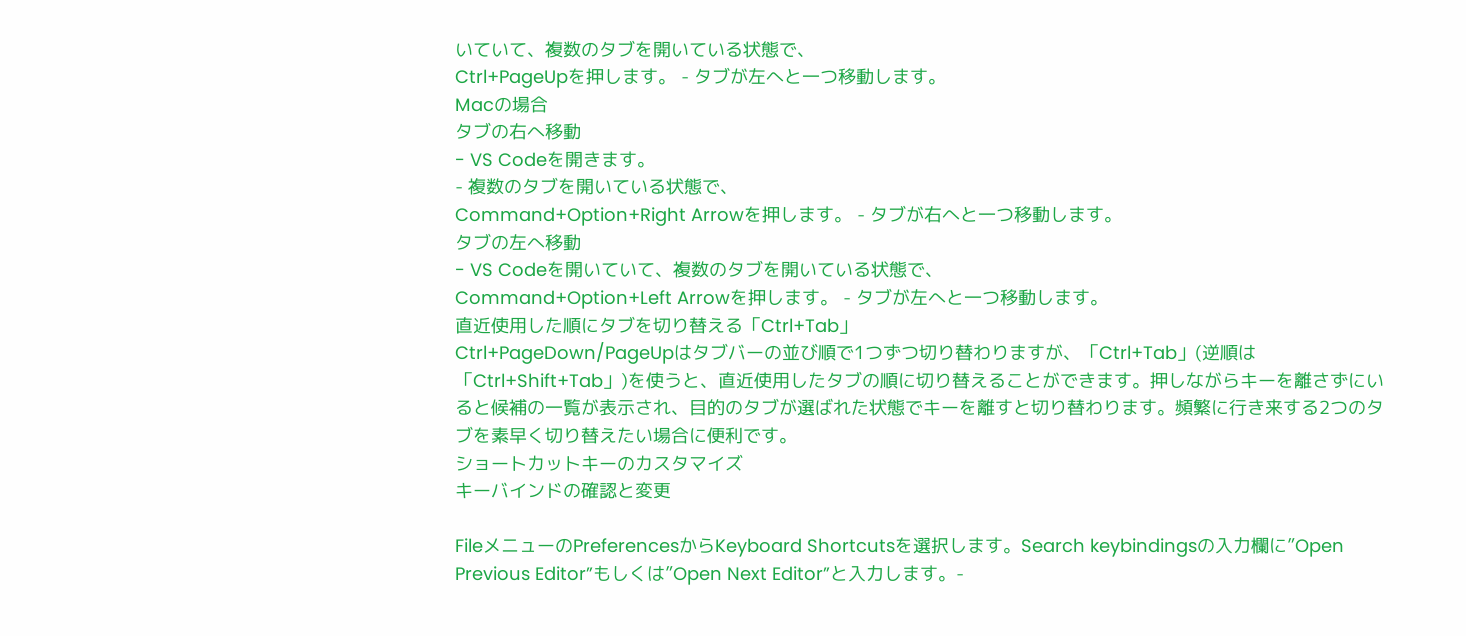いていて、複数のタブを開いている状態で、
Ctrl+PageUpを押します。 - タブが左へと一つ移動します。
Macの場合
タブの右へ移動
- VS Codeを開きます。
- 複数のタブを開いている状態で、
Command+Option+Right Arrowを押します。 - タブが右へと一つ移動します。
タブの左へ移動
- VS Codeを開いていて、複数のタブを開いている状態で、
Command+Option+Left Arrowを押します。 - タブが左へと一つ移動します。
直近使用した順にタブを切り替える「Ctrl+Tab」
Ctrl+PageDown/PageUpはタブバーの並び順で1つずつ切り替わりますが、「Ctrl+Tab」(逆順は「Ctrl+Shift+Tab」)を使うと、直近使用したタブの順に切り替えることができます。押しながらキーを離さずにいると候補の一覧が表示され、目的のタブが選ばれた状態でキーを離すと切り替わります。頻繁に行き来する2つのタブを素早く切り替えたい場合に便利です。
ショートカットキーのカスタマイズ
キーバインドの確認と変更

FileメニューのPreferencesからKeyboard Shortcutsを選択します。Search keybindingsの入力欄に”Open Previous Editor”もしくは”Open Next Editor”と入力します。-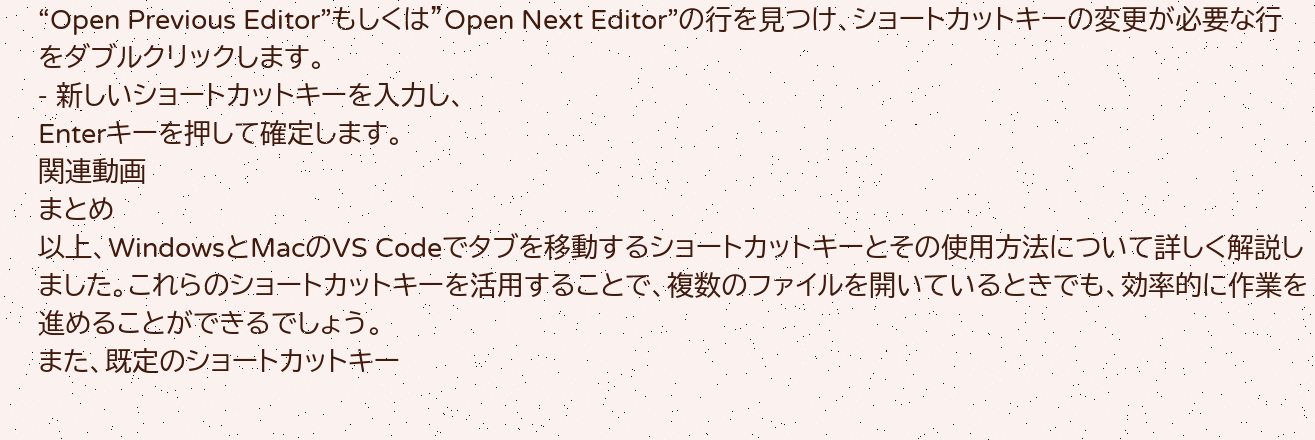“Open Previous Editor”もしくは”Open Next Editor”の行を見つけ、ショートカットキーの変更が必要な行をダブルクリックします。
- 新しいショートカットキーを入力し、
Enterキーを押して確定します。
関連動画
まとめ
以上、WindowsとMacのVS Codeでタブを移動するショートカットキーとその使用方法について詳しく解説しました。これらのショートカットキーを活用することで、複数のファイルを開いているときでも、効率的に作業を進めることができるでしょう。
また、既定のショートカットキー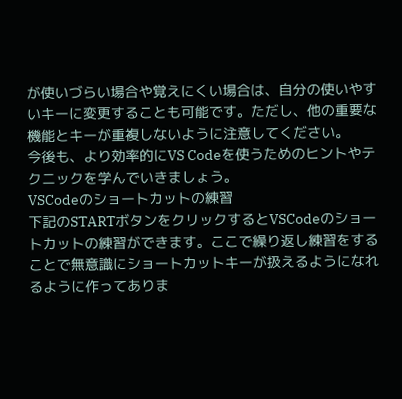が使いづらい場合や覚えにくい場合は、自分の使いやすいキーに変更することも可能です。ただし、他の重要な機能とキーが重複しないように注意してください。
今後も、より効率的にVS Codeを使うためのヒントやテクニックを学んでいきましょう。
VSCodeのショートカットの練習
下記のSTARTボタンをクリックするとVSCodeのショートカットの練習ができます。ここで繰り返し練習をすることで無意識にショートカットキーが扱えるようになれるように作ってありま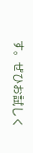す。ぜひお試しく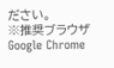ださい。
※推奨ブラウザ Google Chrome